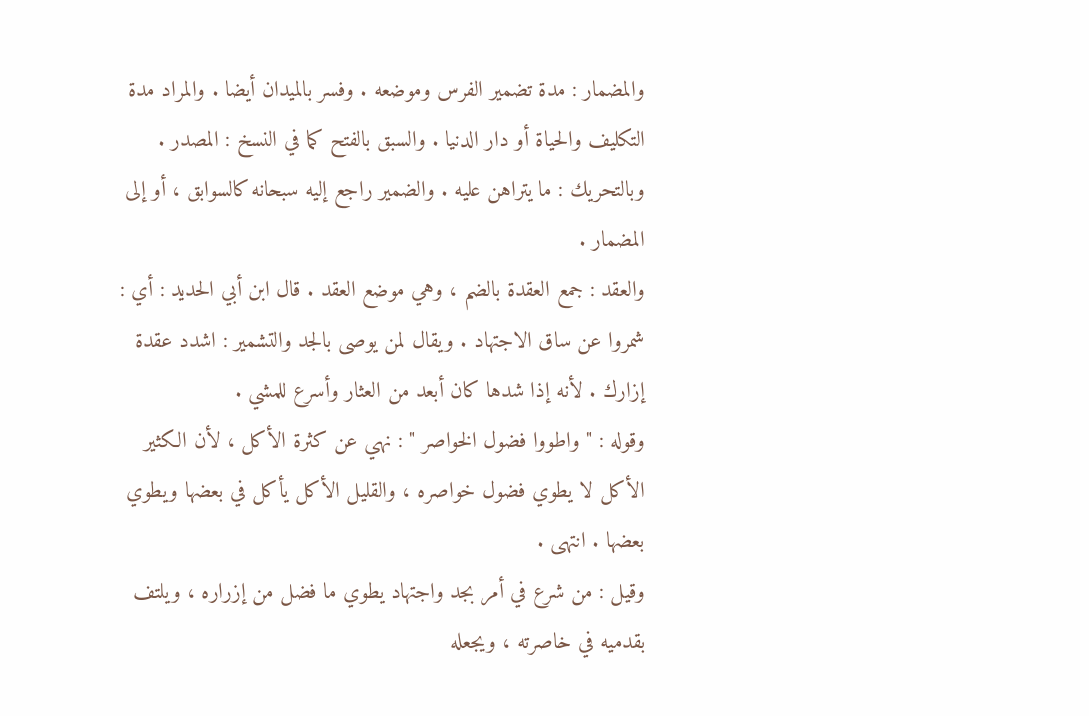والمضمار : مدة تضمير الفرس وموضعه . وفسر بالميدان أيضا . والمراد مدة
التكليف والحياة أو دار الدنيا . والسبق بالفتح كما في النسخ : المصدر .
وبالتحريك : ما يتراهن عليه . والضمير راجع إليه سبحانه كالسوابق ، أو إلى
المضمار .
والعقد : جمع العقدة بالضم ، وهي موضع العقد . قال ابن أبي الحديد : أي :
شمروا عن ساق الاجتهاد . ويقال لمن يوصى بالجد والتشمير : اشدد عقدة
إزارك . لأنه إذا شدها كان أبعد من العثار وأسرع للمشي .
وقوله : " واطووا فضول الخواصر " : نهي عن كثرة الأكل ، لأن الكثير
الأكل لا يطوي فضول خواصره ، والقليل الأكل يأكل في بعضها ويطوي
بعضها . انتهى .
وقيل : من شرع في أمر بجد واجتهاد يطوي ما فضل من إزراره ، ويلتف
بقدميه في خاصرته ، ويجعله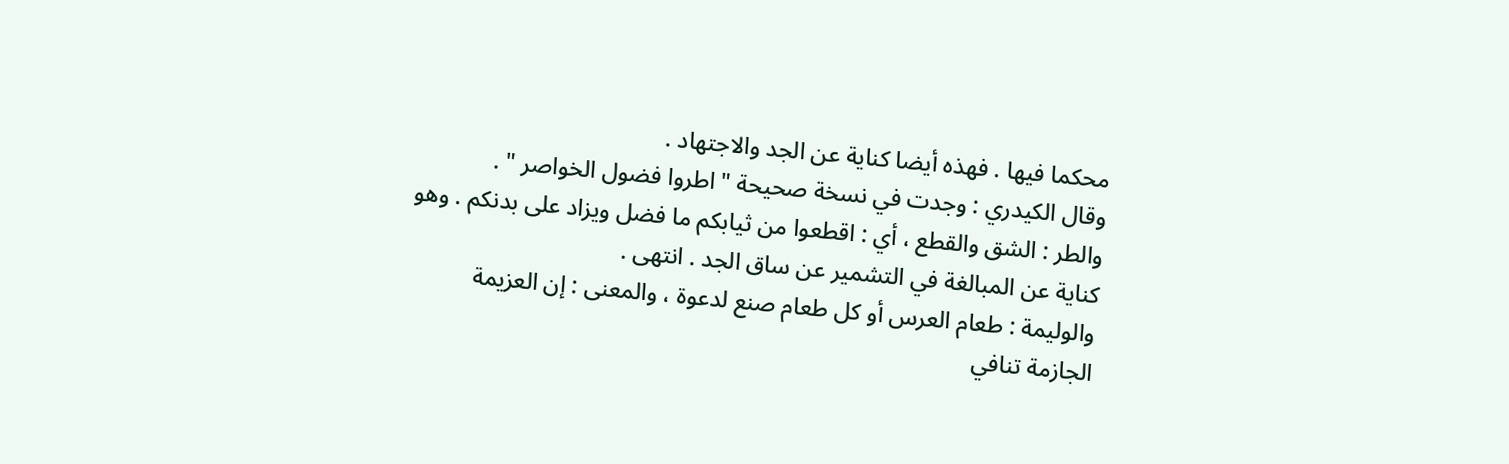محكما فيها . فهذه أيضا كناية عن الجد والاجتهاد .
وقال الكيدري : وجدت في نسخة صحيحة " اطروا فضول الخواصر " .
والطر : الشق والقطع ، أي : اقطعوا من ثيابكم ما فضل ويزاد على بدنكم . وهو
كناية عن المبالغة في التشمير عن ساق الجد . انتهى .
والوليمة : طعام العرس أو كل طعام صنع لدعوة ، والمعنى : إن العزيمة
الجازمة تنافي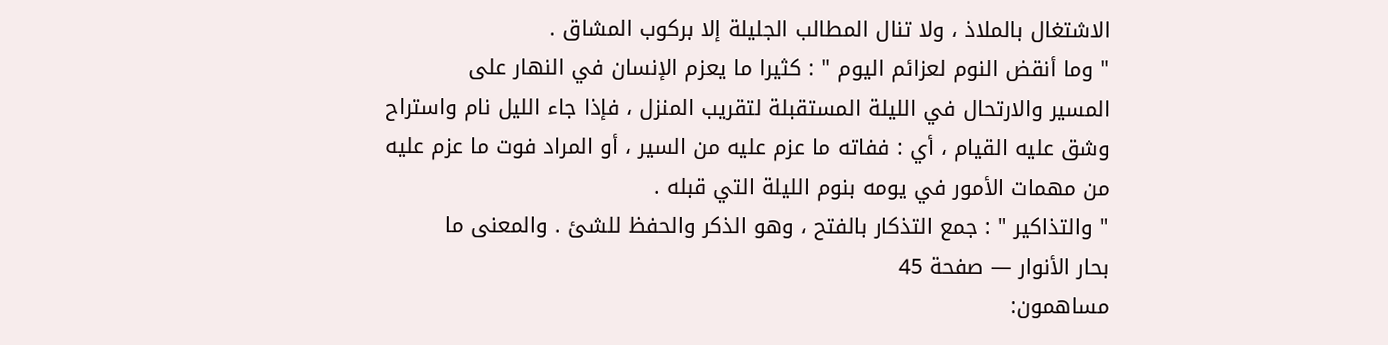الاشتغال بالملاذ ، ولا تنال المطالب الجليلة إلا بركوب المشاق .
" وما أنقض النوم لعزائم اليوم " : كثيرا ما يعزم الإنسان في النهار على
المسير والارتحال في الليلة المستقبلة لتقريب المنزل ، فإذا جاء الليل نام واستراح
وشق عليه القيام ، أي : ففاته ما عزم عليه من السير ، أو المراد فوت ما عزم عليه
من مهمات الأمور في يومه بنوم الليلة التي قبله .
" والتذاكير " : جمع التذكار بالفتح ، وهو الذكر والحفظ للشئ . والمعنى ما
بحار الأنوار — صفحة 45
مساهمون: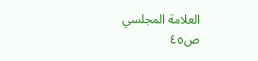العلامة المجلسي
ص٤٥